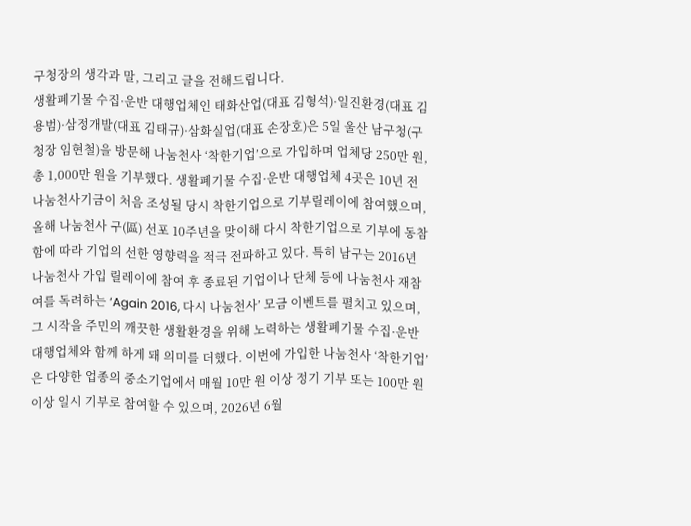구청장의 생각과 말, 그리고 글을 전해드립니다.
생활폐기물 수집·운반 대행업체인 태화산업(대표 김형석)·일진환경(대표 김용범)·삼정개발(대표 김태규)·삼화실업(대표 손장호)은 5일 울산 남구청(구청장 임현철)을 방문해 나눔천사 ‘착한기업’으로 가입하며 업체당 250만 원, 총 1,000만 원을 기부했다. 생활폐기물 수집·운반 대행업체 4곳은 10년 전 나눔천사기금이 처음 조성될 당시 착한기업으로 기부릴레이에 참여했으며, 올해 나눔천사 구(區) 선포 10주년을 맞이해 다시 착한기업으로 기부에 동참함에 따라 기업의 선한 영향력을 적극 전파하고 있다. 특히 남구는 2016년 나눔천사 가입 릴레이에 참여 후 종료된 기업이나 단체 등에 나눔천사 재참여를 독려하는 ‘Again 2016, 다시 나눔천사’ 모금 이벤트를 펼치고 있으며, 그 시작을 주민의 깨끗한 생활환경을 위해 노력하는 생활폐기물 수집·운반 대행업체와 함께 하게 돼 의미를 더했다. 이번에 가입한 나눔천사 ‘착한기업’은 다양한 업종의 중소기업에서 매월 10만 원 이상 정기 기부 또는 100만 원 이상 일시 기부로 참여할 수 있으며, 2026년 6월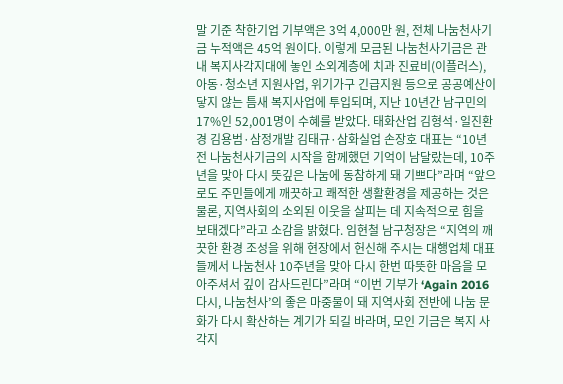말 기준 착한기업 기부액은 3억 4,000만 원, 전체 나눔천사기금 누적액은 45억 원이다. 이렇게 모금된 나눔천사기금은 관내 복지사각지대에 놓인 소외계층에 치과 진료비(이플러스), 아동·청소년 지원사업, 위기가구 긴급지원 등으로 공공예산이 닿지 않는 틈새 복지사업에 투입되며, 지난 10년간 남구민의 17%인 52,001명이 수혜를 받았다. 태화산업 김형석·일진환경 김용범·삼정개발 김태규·삼화실업 손장호 대표는 “10년 전 나눔천사기금의 시작을 함께했던 기억이 남달랐는데, 10주년을 맞아 다시 뜻깊은 나눔에 동참하게 돼 기쁘다”라며 “앞으로도 주민들에게 깨끗하고 쾌적한 생활환경을 제공하는 것은 물론, 지역사회의 소외된 이웃을 살피는 데 지속적으로 힘을 보태겠다”라고 소감을 밝혔다. 임현철 남구청장은 “지역의 깨끗한 환경 조성을 위해 현장에서 헌신해 주시는 대행업체 대표들께서 나눔천사 10주년을 맞아 다시 한번 따뜻한 마음을 모아주셔서 깊이 감사드린다”라며 “이번 기부가 ‘Again 2016 다시, 나눔천사’의 좋은 마중물이 돼 지역사회 전반에 나눔 문화가 다시 확산하는 계기가 되길 바라며, 모인 기금은 복지 사각지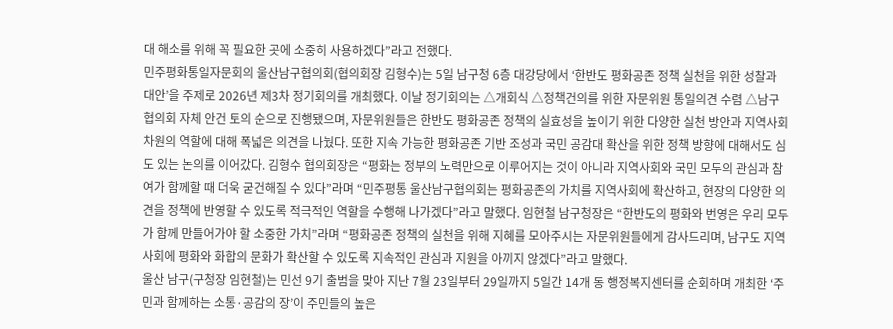대 해소를 위해 꼭 필요한 곳에 소중히 사용하겠다”라고 전했다.
민주평화통일자문회의 울산남구협의회(협의회장 김형수)는 5일 남구청 6층 대강당에서 ‘한반도 평화공존 정책 실천을 위한 성찰과 대안’을 주제로 2026년 제3차 정기회의를 개최했다. 이날 정기회의는 △개회식 △정책건의를 위한 자문위원 통일의견 수렴 △남구협의회 자체 안건 토의 순으로 진행됐으며, 자문위원들은 한반도 평화공존 정책의 실효성을 높이기 위한 다양한 실천 방안과 지역사회 차원의 역할에 대해 폭넓은 의견을 나눴다. 또한 지속 가능한 평화공존 기반 조성과 국민 공감대 확산을 위한 정책 방향에 대해서도 심도 있는 논의를 이어갔다. 김형수 협의회장은 “평화는 정부의 노력만으로 이루어지는 것이 아니라 지역사회와 국민 모두의 관심과 참여가 함께할 때 더욱 굳건해질 수 있다”라며 “민주평통 울산남구협의회는 평화공존의 가치를 지역사회에 확산하고, 현장의 다양한 의견을 정책에 반영할 수 있도록 적극적인 역할을 수행해 나가겠다”라고 말했다. 임현철 남구청장은 “한반도의 평화와 번영은 우리 모두가 함께 만들어가야 할 소중한 가치”라며 “평화공존 정책의 실천을 위해 지혜를 모아주시는 자문위원들에게 감사드리며, 남구도 지역사회에 평화와 화합의 문화가 확산할 수 있도록 지속적인 관심과 지원을 아끼지 않겠다”라고 말했다.
울산 남구(구청장 임현철)는 민선 9기 출범을 맞아 지난 7월 23일부터 29일까지 5일간 14개 동 행정복지센터를 순회하며 개최한 ‘주민과 함께하는 소통·공감의 장’이 주민들의 높은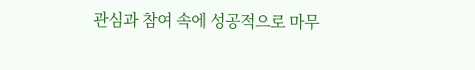관심과 참여 속에 성공적으로 마무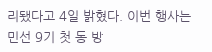리됐다고 4일 밝혔다. 이번 행사는 민선 9기 첫 동 방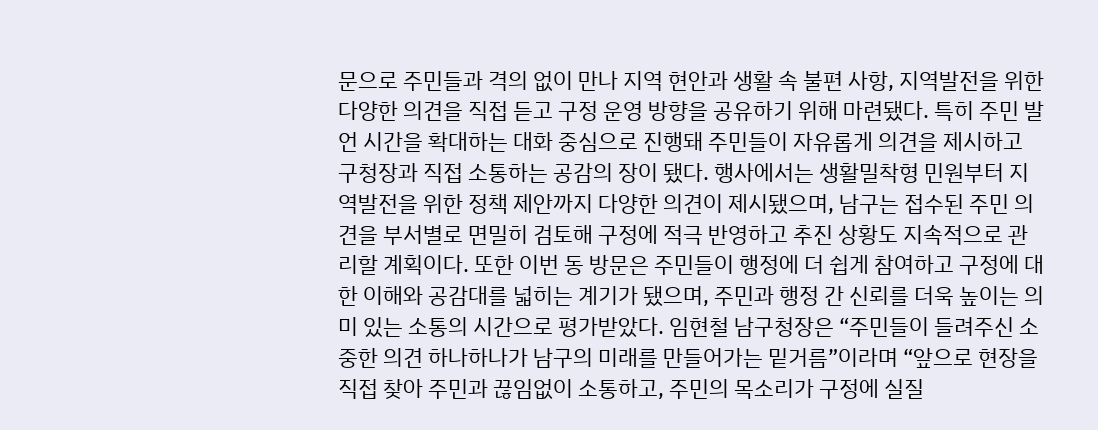문으로 주민들과 격의 없이 만나 지역 현안과 생활 속 불편 사항, 지역발전을 위한 다양한 의견을 직접 듣고 구정 운영 방향을 공유하기 위해 마련됐다. 특히 주민 발언 시간을 확대하는 대화 중심으로 진행돼 주민들이 자유롭게 의견을 제시하고 구청장과 직접 소통하는 공감의 장이 됐다. 행사에서는 생활밀착형 민원부터 지역발전을 위한 정책 제안까지 다양한 의견이 제시됐으며, 남구는 접수된 주민 의견을 부서별로 면밀히 검토해 구정에 적극 반영하고 추진 상황도 지속적으로 관리할 계획이다. 또한 이번 동 방문은 주민들이 행정에 더 쉽게 참여하고 구정에 대한 이해와 공감대를 넓히는 계기가 됐으며, 주민과 행정 간 신뢰를 더욱 높이는 의미 있는 소통의 시간으로 평가받았다. 임현철 남구청장은 “주민들이 들려주신 소중한 의견 하나하나가 남구의 미래를 만들어가는 밑거름”이라며 “앞으로 현장을 직접 찾아 주민과 끊임없이 소통하고, 주민의 목소리가 구정에 실질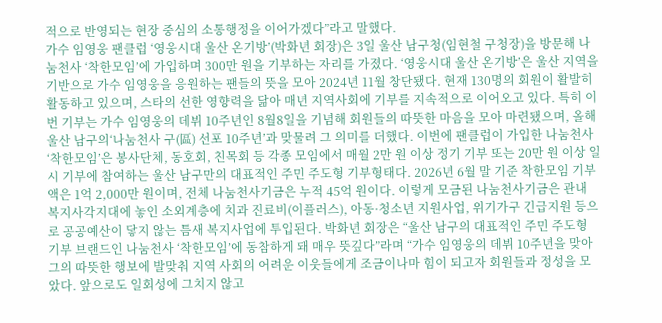적으로 반영되는 현장 중심의 소통행정을 이어가겠다”라고 말했다.
가수 임영웅 팬클럽 ‘영웅시대 울산 온기방’(박화년 회장)은 3일 울산 남구청(임현철 구청장)을 방문해 나눔천사 ‘착한모임’에 가입하며 300만 원을 기부하는 자리를 가졌다. ‘영웅시대 울산 온기방’은 울산 지역을 기반으로 가수 임영웅을 응원하는 팬들의 뜻을 모아 2024년 11월 창단됐다. 현재 130명의 회원이 활발히 활동하고 있으며, 스타의 선한 영향력을 닮아 매년 지역사회에 기부를 지속적으로 이어오고 있다. 특히 이번 기부는 가수 임영웅의 데뷔 10주년인 8월8일을 기념해 회원들의 따뜻한 마음을 모아 마련됐으며, 올해 울산 남구의‘나눔천사 구(區) 선포 10주년’과 맞물려 그 의미를 더했다. 이번에 팬클럽이 가입한 나눔천사 ‘착한모임’은 봉사단체, 동호회, 친목회 등 각종 모임에서 매월 2만 원 이상 정기 기부 또는 20만 원 이상 일시 기부에 참여하는 울산 남구만의 대표적인 주민 주도형 기부형태다. 2026년 6월 말 기준 착한모임 기부액은 1억 2,000만 원이며, 전체 나눔천사기금은 누적 45억 원이다. 이렇게 모금된 나눔천사기금은 관내 복지사각지대에 놓인 소외계층에 치과 진료비(이플러스), 아동·청소년 지원사업, 위기가구 긴급지원 등으로 공공예산이 닿지 않는 틈새 복지사업에 투입된다. 박화년 회장은 “울산 남구의 대표적인 주민 주도형 기부 브랜드인 나눔천사 ‘착한모임’에 동참하게 돼 매우 뜻깊다”라며 “가수 임영웅의 데뷔 10주년을 맞아 그의 따뜻한 행보에 발맞춰 지역 사회의 어려운 이웃들에게 조금이나마 힘이 되고자 회원들과 정성을 모았다. 앞으로도 일회성에 그치지 않고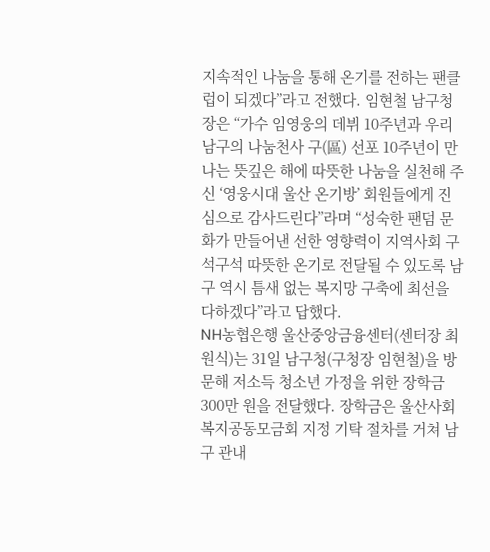지속적인 나눔을 통해 온기를 전하는 팬클럽이 되겠다”라고 전했다. 임현철 남구청장은 “가수 임영웅의 데뷔 10주년과 우리 남구의 나눔천사 구(區) 선포 10주년이 만나는 뜻깊은 해에 따뜻한 나눔을 실천해 주신 ‘영웅시대 울산 온기방’ 회원들에게 진심으로 감사드린다”라며 “성숙한 팬덤 문화가 만들어낸 선한 영향력이 지역사회 구석구석 따뜻한 온기로 전달될 수 있도록 남구 역시 틈새 없는 복지망 구축에 최선을 다하겠다”라고 답했다.
NH농협은행 울산중앙금융센터(센터장 최원식)는 31일 남구청(구청장 임현철)을 방문해 저소득 청소년 가정을 위한 장학금 300만 원을 전달했다. 장학금은 울산사회복지공동모금회 지정 기탁 절차를 거쳐 남구 관내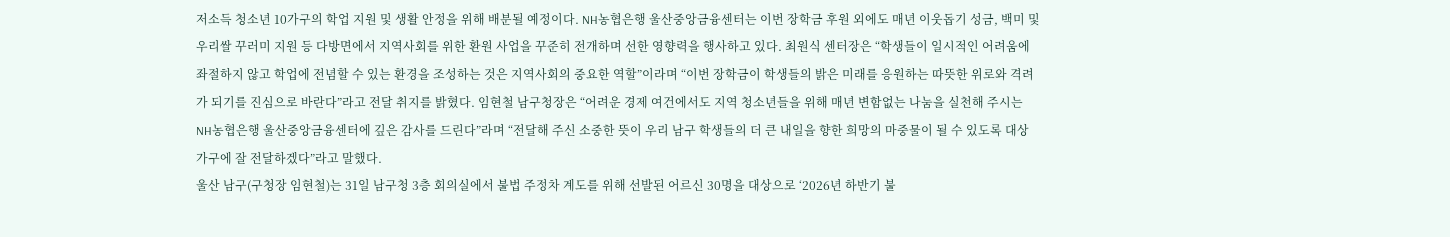저소득 청소년 10가구의 학업 지원 및 생활 안정을 위해 배분될 예정이다. NH농협은행 울산중앙금융센터는 이번 장학금 후원 외에도 매년 이웃돕기 성금, 백미 및 우리쌀 꾸러미 지원 등 다방면에서 지역사회를 위한 환원 사업을 꾸준히 전개하며 선한 영향력을 행사하고 있다. 최원식 센터장은 “학생들이 일시적인 어려움에 좌절하지 않고 학업에 전념할 수 있는 환경을 조성하는 것은 지역사회의 중요한 역할”이라며 “이번 장학금이 학생들의 밝은 미래를 응원하는 따뜻한 위로와 격려가 되기를 진심으로 바란다”라고 전달 취지를 밝혔다. 임현철 남구청장은 “어려운 경제 여건에서도 지역 청소년들을 위해 매년 변함없는 나눔을 실천해 주시는 NH농협은행 울산중앙금융센터에 깊은 감사를 드린다”라며 “전달해 주신 소중한 뜻이 우리 남구 학생들의 더 큰 내일을 향한 희망의 마중물이 될 수 있도록 대상 가구에 잘 전달하겠다”라고 말했다.
울산 남구(구청장 임현철)는 31일 남구청 3층 회의실에서 불법 주정차 계도를 위해 선발된 어르신 30명을 대상으로 ‘2026년 하반기 불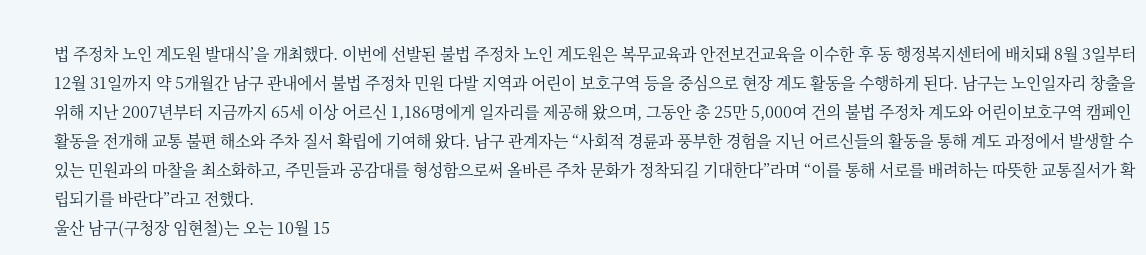법 주정차 노인 계도원 발대식’을 개최했다. 이번에 선발된 불법 주정차 노인 계도원은 복무교육과 안전보건교육을 이수한 후 동 행정복지센터에 배치돼 8월 3일부터 12월 31일까지 약 5개월간 남구 관내에서 불법 주정차 민원 다발 지역과 어린이 보호구역 등을 중심으로 현장 계도 활동을 수행하게 된다. 남구는 노인일자리 창출을 위해 지난 2007년부터 지금까지 65세 이상 어르신 1,186명에게 일자리를 제공해 왔으며, 그동안 총 25만 5,000여 건의 불법 주정차 계도와 어린이보호구역 캠페인 활동을 전개해 교통 불편 해소와 주차 질서 확립에 기여해 왔다. 남구 관계자는 “사회적 경륜과 풍부한 경험을 지닌 어르신들의 활동을 통해 계도 과정에서 발생할 수 있는 민원과의 마찰을 최소화하고, 주민들과 공감대를 형성함으로써 올바른 주차 문화가 정착되길 기대한다”라며 “이를 통해 서로를 배려하는 따뜻한 교통질서가 확립되기를 바란다”라고 전했다.
울산 남구(구청장 임현철)는 오는 10월 15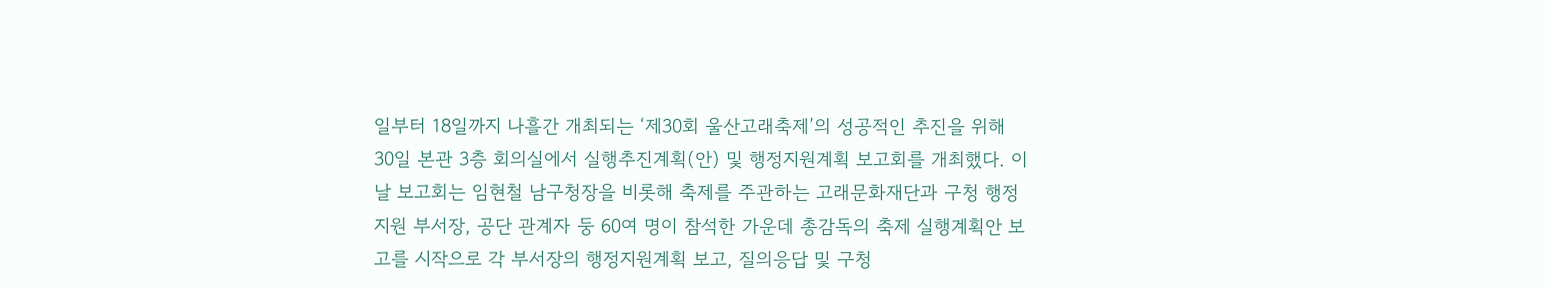일부터 18일까지 나흘간 개최되는 ‘제30회 울산고래축제’의 성공적인 추진을 위해 30일 본관 3층 회의실에서 실행추진계획(안) 및 행정지원계획 보고회를 개최했다. 이날 보고회는 임현철 남구청장을 비롯해 축제를 주관하는 고래문화재단과 구청 행정지원 부서장, 공단 관계자 둥 60여 명이 참석한 가운데 총감독의 축제 실행계획안 보고를 시작으로 각 부서장의 행정지원계획 보고, 질의응답 및 구청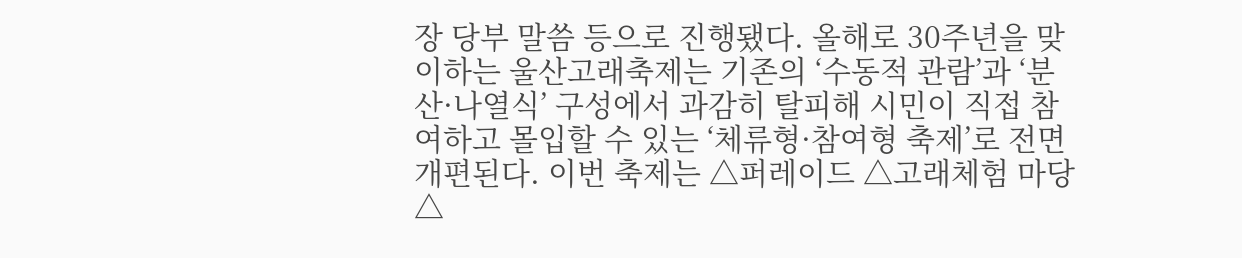장 당부 말씀 등으로 진행됐다. 올해로 30주년을 맞이하는 울산고래축제는 기존의 ‘수동적 관람’과 ‘분산·나열식’ 구성에서 과감히 탈피해 시민이 직접 참여하고 몰입할 수 있는 ‘체류형·참여형 축제’로 전면 개편된다. 이번 축제는 △퍼레이드 △고래체험 마당 △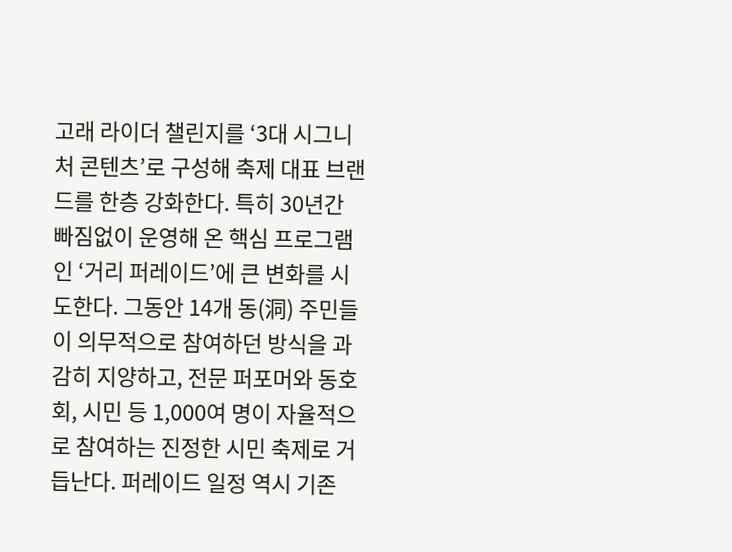고래 라이더 챌린지를 ‘3대 시그니처 콘텐츠’로 구성해 축제 대표 브랜드를 한층 강화한다. 특히 30년간 빠짐없이 운영해 온 핵심 프로그램인 ‘거리 퍼레이드’에 큰 변화를 시도한다. 그동안 14개 동(洞) 주민들이 의무적으로 참여하던 방식을 과감히 지양하고, 전문 퍼포머와 동호회, 시민 등 1,000여 명이 자율적으로 참여하는 진정한 시민 축제로 거듭난다. 퍼레이드 일정 역시 기존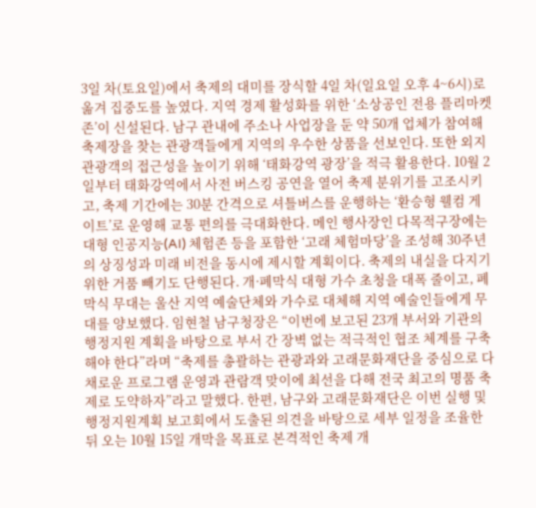3일 차(토요일)에서 축제의 대미를 장식할 4일 차(일요일 오후 4~6시)로 옮겨 집중도를 높였다. 지역 경제 활성화를 위한 ‘소상공인 전용 플리마켓존’이 신설된다. 남구 관내에 주소나 사업장을 둔 약 50개 업체가 참여해 축제장을 찾는 관광객들에게 지역의 우수한 상품을 선보인다. 또한 외지 관광객의 접근성을 높이기 위해 ‘태화강역 광장’을 적극 활용한다. 10월 2일부터 태화강역에서 사전 버스킹 공연을 열어 축제 분위기를 고조시키고, 축제 기간에는 30분 간격으로 셔틀버스를 운행하는 ‘환승형 웰컴 게이트’로 운영해 교통 편의를 극대화한다. 메인 행사장인 다목적구장에는 대형 인공지능(AI) 체험존 등을 포함한 ‘고래 체험마당’을 조성해 30주년의 상징성과 미래 비전을 동시에 제시할 계획이다. 축제의 내실을 다지기 위한 거품 빼기도 단행된다. 개·폐막식 대형 가수 초청을 대폭 줄이고, 폐막식 무대는 울산 지역 예술단체와 가수로 대체해 지역 예술인들에게 무대를 양보했다. 임현철 남구청장은 “이번에 보고된 23개 부서와 기관의 행정지원 계획을 바탕으로 부서 간 장벽 없는 적극적인 협조 체계를 구축해야 한다”라며 “축제를 총괄하는 관광과와 고래문화재단을 중심으로 다채로운 프로그램 운영과 관람객 맞이에 최선을 다해 전국 최고의 명품 축제로 도약하자”라고 말했다. 한편, 남구와 고래문화재단은 이번 실행 및 행정지원계획 보고회에서 도출된 의견을 바탕으로 세부 일정을 조율한 뒤 오는 10월 15일 개막을 목표로 본격적인 축제 개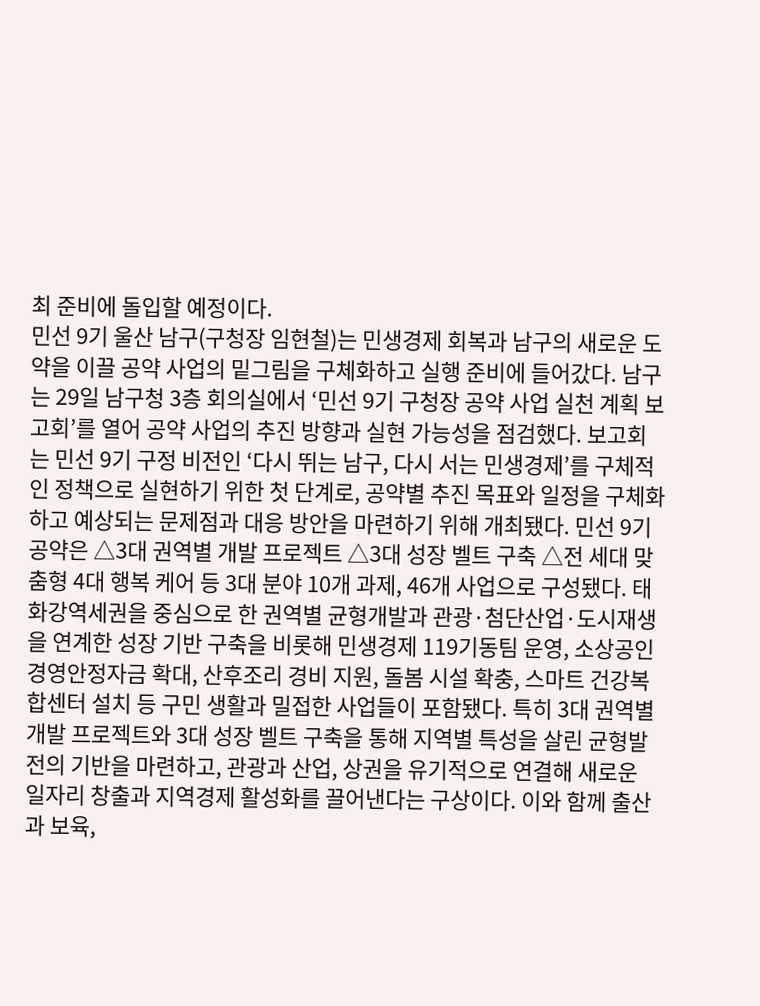최 준비에 돌입할 예정이다.
민선 9기 울산 남구(구청장 임현철)는 민생경제 회복과 남구의 새로운 도약을 이끌 공약 사업의 밑그림을 구체화하고 실행 준비에 들어갔다. 남구는 29일 남구청 3층 회의실에서 ‘민선 9기 구청장 공약 사업 실천 계획 보고회’를 열어 공약 사업의 추진 방향과 실현 가능성을 점검했다. 보고회는 민선 9기 구정 비전인 ‘다시 뛰는 남구, 다시 서는 민생경제’를 구체적인 정책으로 실현하기 위한 첫 단계로, 공약별 추진 목표와 일정을 구체화하고 예상되는 문제점과 대응 방안을 마련하기 위해 개최됐다. 민선 9기 공약은 △3대 권역별 개발 프로젝트 △3대 성장 벨트 구축 △전 세대 맞춤형 4대 행복 케어 등 3대 분야 10개 과제, 46개 사업으로 구성됐다. 태화강역세권을 중심으로 한 권역별 균형개발과 관광·첨단산업·도시재생을 연계한 성장 기반 구축을 비롯해 민생경제 119기동팀 운영, 소상공인 경영안정자금 확대, 산후조리 경비 지원, 돌봄 시설 확충, 스마트 건강복합센터 설치 등 구민 생활과 밀접한 사업들이 포함됐다. 특히 3대 권역별 개발 프로젝트와 3대 성장 벨트 구축을 통해 지역별 특성을 살린 균형발전의 기반을 마련하고, 관광과 산업, 상권을 유기적으로 연결해 새로운 일자리 창출과 지역경제 활성화를 끌어낸다는 구상이다. 이와 함께 출산과 보육,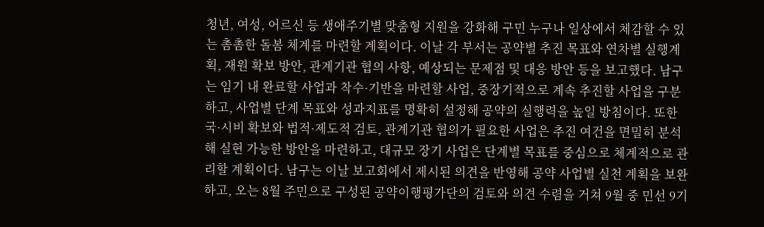청년, 여성, 어르신 등 생애주기별 맞춤형 지원을 강화해 구민 누구나 일상에서 체감할 수 있는 촘촘한 돌봄 체계를 마련할 계획이다. 이날 각 부서는 공약별 추진 목표와 연차별 실행계획, 재원 확보 방안, 관계기관 협의 사항, 예상되는 문제점 및 대응 방안 등을 보고했다. 남구는 임기 내 완료할 사업과 착수·기반을 마련할 사업, 중장기적으로 계속 추진할 사업을 구분하고, 사업별 단계 목표와 성과지표를 명확히 설정해 공약의 실행력을 높일 방침이다. 또한 국·시비 확보와 법적·제도적 검토, 관계기관 협의가 필요한 사업은 추진 여건을 면밀히 분석해 실현 가능한 방안을 마련하고, 대규모 장기 사업은 단계별 목표를 중심으로 체계적으로 관리할 계획이다. 남구는 이날 보고회에서 제시된 의견을 반영해 공약 사업별 실천 계획을 보완하고, 오는 8월 주민으로 구성된 공약이행평가단의 검토와 의견 수렴을 거쳐 9월 중 민선 9기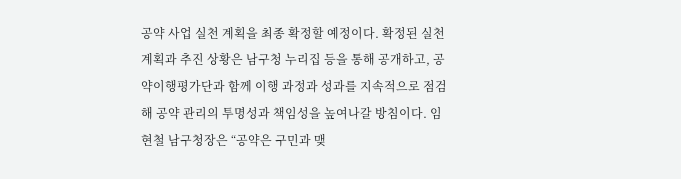공약 사업 실천 계획을 최종 확정할 예정이다. 확정된 실천 계획과 추진 상황은 남구청 누리집 등을 통해 공개하고, 공약이행평가단과 함께 이행 과정과 성과를 지속적으로 점검해 공약 관리의 투명성과 책임성을 높여나갈 방침이다. 임현철 남구청장은 “공약은 구민과 맺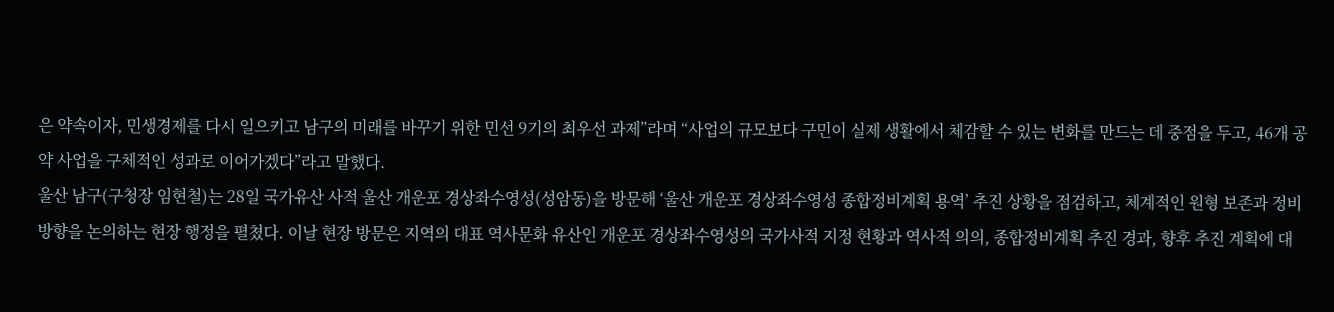은 약속이자, 민생경제를 다시 일으키고 남구의 미래를 바꾸기 위한 민선 9기의 최우선 과제”라며 “사업의 규모보다 구민이 실제 생활에서 체감할 수 있는 변화를 만드는 데 중점을 두고, 46개 공약 사업을 구체적인 성과로 이어가겠다”라고 말했다.
울산 남구(구청장 임현철)는 28일 국가유산 사적 울산 개운포 경상좌수영성(성암동)을 방문해 ‘울산 개운포 경상좌수영성 종합정비계획 용역’ 추진 상황을 점검하고, 체계적인 원형 보존과 정비 방향을 논의하는 현장 행정을 펼쳤다. 이날 현장 방문은 지역의 대표 역사문화 유산인 개운포 경상좌수영성의 국가사적 지정 현황과 역사적 의의, 종합정비계획 추진 경과, 향후 추진 계획에 대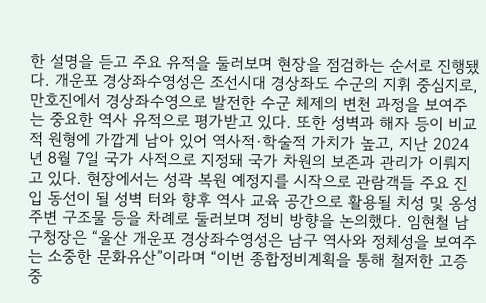한 설명을 듣고 주요 유적을 둘러보며 현장을 점검하는 순서로 진행됐다. 개운포 경상좌수영성은 조선시대 경상좌도 수군의 지휘 중심지로, 만호진에서 경상좌수영으로 발전한 수군 체제의 변천 과정을 보여주는 중요한 역사 유적으로 평가받고 있다. 또한 성벽과 해자 등이 비교적 원형에 가깝게 남아 있어 역사적·학술적 가치가 높고, 지난 2024년 8월 7일 국가 사적으로 지정돼 국가 차원의 보존과 관리가 이뤄지고 있다. 현장에서는 성곽 복원 예정지를 시작으로 관람객들 주요 진입 동선이 될 성벽 터와 향후 역사 교육 공간으로 활용될 치성 및 옹성 주변 구조물 등을 차례로 둘러보며 정비 방향을 논의했다. 임현철 남구청장은 “울산 개운포 경상좌수영성은 남구 역사와 정체성을 보여주는 소중한 문화유산”이라며 “이번 종합정비계획을 통해 철저한 고증 중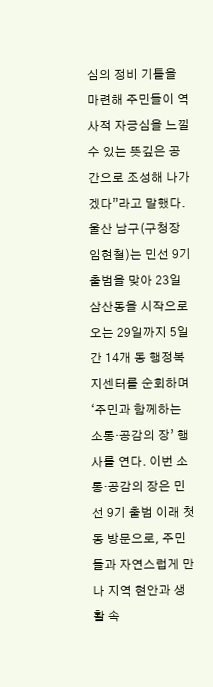심의 정비 기틀을 마련해 주민들이 역사적 자긍심을 느낄 수 있는 뜻깊은 공간으로 조성해 나가겠다”라고 말했다.
울산 남구(구청장 임현철)는 민선 9기 출범을 맞아 23일 삼산동을 시작으로 오는 29일까지 5일간 14개 동 행정복지센터를 순회하며 ‘주민과 함께하는 소통·공감의 장’ 행사를 연다. 이번 소통·공감의 장은 민선 9기 출범 이래 첫 동 방문으로, 주민들과 자연스럽게 만나 지역 현안과 생활 속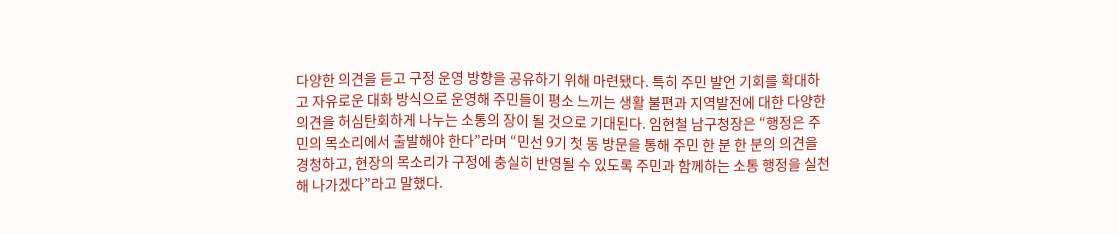다양한 의견을 듣고 구정 운영 방향을 공유하기 위해 마련됐다. 특히 주민 발언 기회를 확대하고 자유로운 대화 방식으로 운영해 주민들이 평소 느끼는 생활 불편과 지역발전에 대한 다양한 의견을 허심탄회하게 나누는 소통의 장이 될 것으로 기대된다. 임현철 남구청장은 “행정은 주민의 목소리에서 출발해야 한다”라며 “민선 9기 첫 동 방문을 통해 주민 한 분 한 분의 의견을 경청하고, 현장의 목소리가 구정에 충실히 반영될 수 있도록 주민과 함께하는 소통 행정을 실천해 나가겠다”라고 말했다.